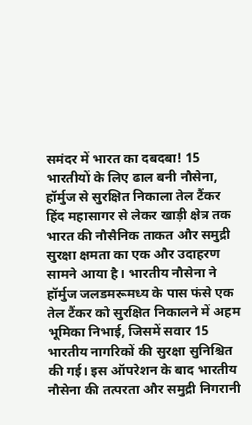समंदर में भारत का दबदबा! 15 भारतीयों के लिए ढाल बनी नौसेना, हॉर्मुज से सुरक्षित निकाला तेल टैंकर
हिंद महासागर से लेकर खाड़ी क्षेत्र तक भारत की नौसैनिक ताकत और समुद्री सुरक्षा क्षमता का एक और उदाहरण सामने आया है। भारतीय नौसेना ने हॉर्मुज जलडमरूमध्य के पास फंसे एक तेल टैंकर को सुरक्षित निकालने में अहम भूमिका निभाई, जिसमें सवार 15 भारतीय नागरिकों की सुरक्षा सुनिश्चित की गई। इस ऑपरेशन के बाद भारतीय नौसेना की तत्परता और समुद्री निगरानी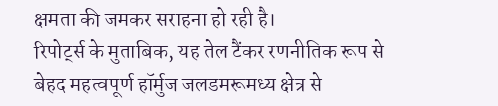क्षमता की जमकर सराहना हो रही है।
रिपोर्ट्स के मुताबिक, यह तेल टैंकर रणनीतिक रूप से बेहद महत्वपूर्ण हॉर्मुज जलडमरूमध्य क्षेत्र से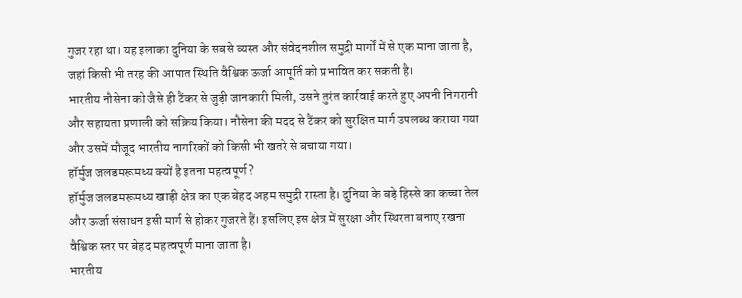गुजर रहा था। यह इलाका दुनिया के सबसे व्यस्त और संवेदनशील समुद्री मार्गों में से एक माना जाता है, जहां किसी भी तरह की आपात स्थिति वैश्विक ऊर्जा आपूर्ति को प्रभावित कर सकती है।
भारतीय नौसेना को जैसे ही टैंकर से जुड़ी जानकारी मिली, उसने तुरंत कार्रवाई करते हुए अपनी निगरानी और सहायता प्रणाली को सक्रिय किया। नौसेना की मदद से टैंकर को सुरक्षित मार्ग उपलब्ध कराया गया और उसमें मौजूद भारतीय नागरिकों को किसी भी खतरे से बचाया गया।
हॉर्मुज जलडमरूमध्य क्यों है इतना महत्वपूर्ण?
हॉर्मुज जलडमरूमध्य खाड़ी क्षेत्र का एक बेहद अहम समुद्री रास्ता है। दुनिया के बड़े हिस्से का कच्चा तेल और ऊर्जा संसाधन इसी मार्ग से होकर गुजरते हैं। इसलिए इस क्षेत्र में सुरक्षा और स्थिरता बनाए रखना वैश्विक स्तर पर बेहद महत्वपूर्ण माना जाता है।
भारतीय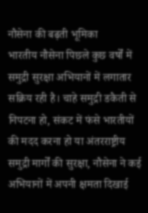नौसेना की बढ़ती भूमिका
भारतीय नौसेना पिछले कुछ वर्षों में समुद्री सुरक्षा अभियानों में लगातार सक्रिय रही है। चाहे समुद्री डकैती से निपटना हो, संकट में फंसे भारतीयों की मदद करना हो या अंतरराष्ट्रीय समुद्री मार्गों की सुरक्षा, नौसेना ने कई अभियानों में अपनी क्षमता दिखाई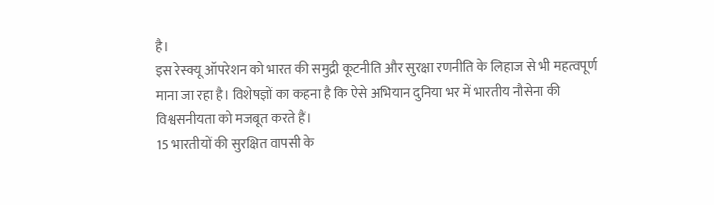है।
इस रेस्क्यू ऑपरेशन को भारत की समुद्री कूटनीति और सुरक्षा रणनीति के लिहाज से भी महत्वपूर्ण माना जा रहा है। विशेषज्ञों का कहना है कि ऐसे अभियान दुनिया भर में भारतीय नौसेना की विश्वसनीयता को मजबूत करते हैं।
15 भारतीयों की सुरक्षित वापसी के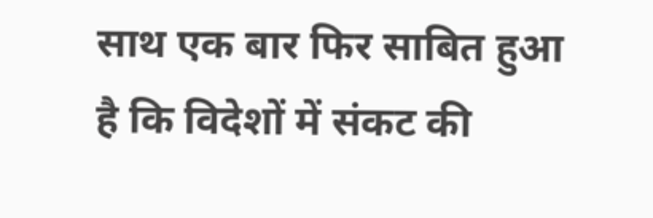साथ एक बार फिर साबित हुआ है कि विदेशों में संकट की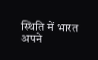स्थिति में भारत अपने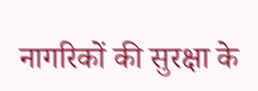नागरिकों की सुरक्षा के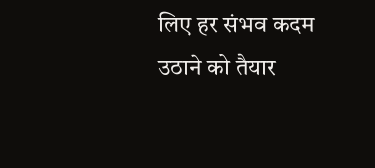लिए हर संभव कदम उठाने को तैयार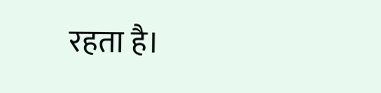रहता है।